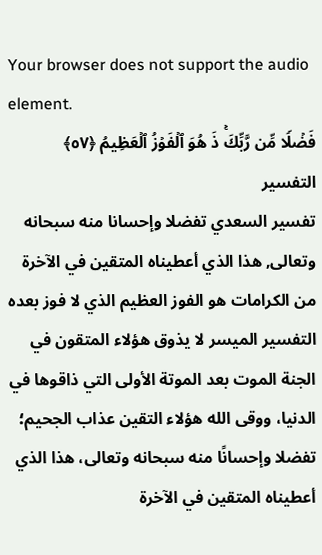Your browser does not support the audio element.
فَضۡلࣰا مِّن رَّبِّكَۚ ذَ هُوَ ٱلۡفَوۡزُ ٱلۡعَظِیمُ ﴿٥٧﴾
التفسير
تفسير السعدي تفضلا وإحسانا منه سبحانه وتعالى, هذا الذي أعطيناه المتقين في الآخرة من الكرامات هو الفوز العظيم الذي لا فوز بعده
التفسير الميسر لا يذوق هؤلاء المتقون في الجنة الموت بعد الموتة الأولى التي ذاقوها في الدنيا، ووقى الله هؤلاء التقين عذاب الجحيم؛ تفضلا وإحسانًا منه سبحانه وتعالى، هذا الذي أعطيناه المتقين في الآخرة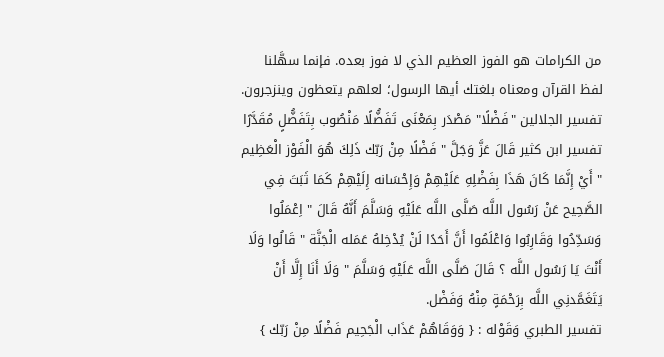من الكرامات هو الفوز العظيم الذي لا فوز بعده. فإنما سهَّلنا لفظ القرآن ومعناه بلغتك أيها الرسول؛ لعلهم يتعظون وينزجرون.
تفسير الجلالين "فَضْلًا" مَصْدَر بِمَعْنَى تَفَضُّلًا مَنْصُوب بِتَفَضُّلٍ مُقَدَّرًا
تفسير ابن كثير قَالَ عَزَّ وَجَلَّ " فَضْلًا مِنْ رَبّك ذَلِكَ هُوَ الْفَوْز الْعَظِيم " أَيْ إِنَّمَا كَانَ هَذَا بِفَضْلِهِ عَلَيْهِمْ وَإِحْسَانه إِلَيْهِمْ كَمَا ثَبَتَ فِي الصَّحِيح عَنْ رَسُول اللَّه صَلَّى اللَّه عَلَيْهِ وَسَلَّمَ أَنَّهُ قَالَ " اِعْمَلُوا وَسَدِّدُوا وَقَارِبُوا وَاعْلَمُوا أَنَّ أَحَدًا لَنْ يُدْخِلهُ عَمَله الْجَنَّة " قَالُوا وَلَا أَنْتَ يَا رَسُول اللَّه ؟ قَالَ صَلَّى اللَّه عَلَيْهِ وَسَلَّمَ " وَلَا أَنَا إِلَّا أَنْ يَتَغَمَّدنِي اللَّه بِرَحْمَةٍ مِنْهُ وَفَضْل.
تفسير الطبري وَقَوْله : { وَوَقَاهُمْ عَذَاب الْجَحِيم فَضْلًا مِنْ رَبّك }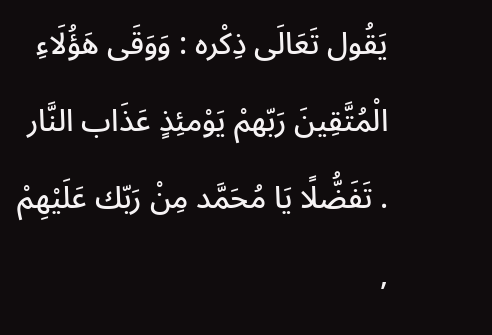يَقُول تَعَالَى ذِكْره : وَوَقَى هَؤُلَاءِ الْمُتَّقِينَ رَبّهمْ يَوْمئِذٍ عَذَاب النَّار . تَفَضُّلًا يَا مُحَمَّد مِنْ رَبّك عَلَيْهِمْ ,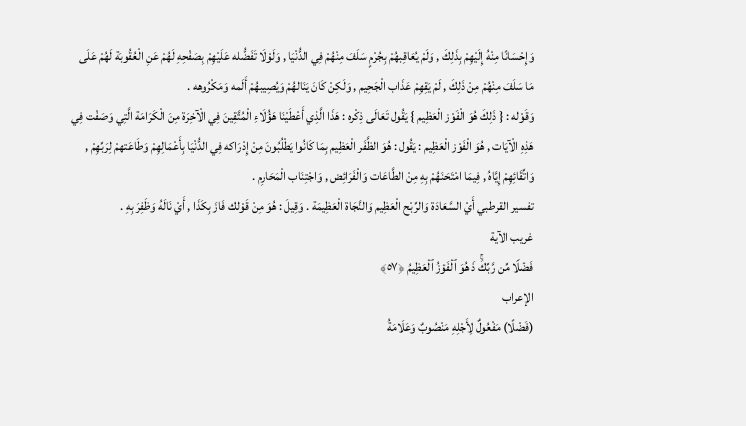وَإِحْسَانًا مِنْهُ إِلَيْهِمْ بِذَلِكَ , وَلَمْ يُعَاقِبهُمْ بِجُرْمٍ سَلَفَ مِنْهُمْ فِي الدُّنْيَا , وَلَوْلَا تَفَضُّله عَلَيْهِمْ بِصَفْحِهِ لَهُمْ عَنِ الْعُقُوبَة لَهُمْ عَلَى مَا سَلَفَ مِنْهُمْ مِنْ ذَلِكَ , لَمْ يَقِهِمْ عَذَاب الْجَحِيم , وَلَكِنْ كَانَ يَنَالهُمْ وَيُصِيبهُمْ أَلَمه وَمَكْرُوهه .
وَقَوْله : { ذَلِكَ هُوَ الْفَوْز الْعَظِيم } يَقُول تَعَالَى ذِكْره : هَذَا الَّذِي أَعْطَيْنَا هَؤُلَاءِ الْمُتَّقِينَ فِي الْآخِرَة مِنَ الْكَرَامَة الَّتِي وَصَفْت فِي هَذِهِ الْآيَات , هُوَ الْفَوْز الْعَظِيم : يَقُول : هُوَ الظَّفَر الْعَظِيم بِمَا كَانُوا يَطْلُبُونَ مِنْ إِدْرَاكه فِي الدُّنْيَا بِأَعْمَالِهِمْ وَطَاعَتهمْ لِرَبِّهِمْ , وَاتِّقَائِهِمْ إِيَّاهُ , فِيمَا امْتَحَنَهُمْ بِهِ مِنْ الطَّاعَات وَالْفَرَائِض , وَاجْتِنَاب الْمَحَارِم .
تفسير القرطبي أَيْ السَّعَادَة وَالرِّبْح الْعَظِيم وَالنَّجَاة الْعَظِيمَة . وَقِيلَ : هُوَ مِنْ قَوْلك فَازَ بِكَذَا , أَيْ نَالَهُ وَظَفِرَ بِهِ .
غريب الآية
فَضۡلࣰا مِّن رَّبِّكَۚ ذَ هُوَ ٱلۡفَوۡزُ ٱلۡعَظِیمُ ﴿٥٧﴾
الإعراب
(فَضْلًا) مَفْعُولٌ لِأَجْلِهِ مَنْصُوبٌ وَعَلَامَةُ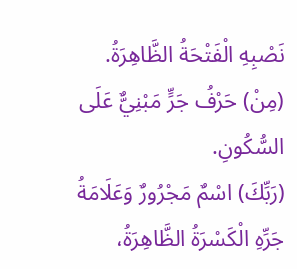نَصْبِهِ الْفَتْحَةُ الظَّاهِرَةُ.
(مِنْ) حَرْفُ جَرٍّ مَبْنِيٌّ عَلَى السُّكُونِ.
(رَبِّكَ) اسْمٌ مَجْرُورٌ وَعَلَامَةُ جَرِّهِ الْكَسْرَةُ الظَّاهِرَةُ،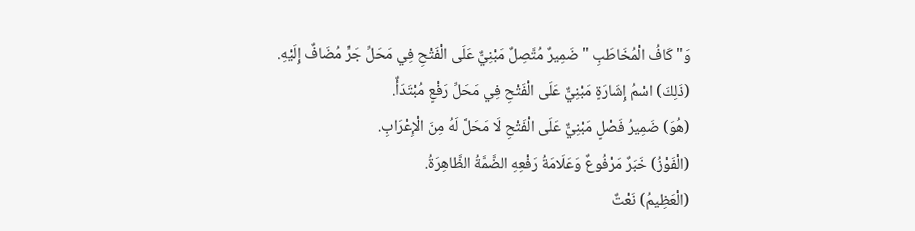وَ"كَافُ الْمُخَاطَبِ " ضَمِيرٌ مُتَّصِلٌ مَبْنِيٌّ عَلَى الْفَتْحِ فِي مَحَلِّ جَرٍّ مُضَافٌ إِلَيْهِ.
(ذَلِكَ) اسْمُ إِشَارَةٍ مَبْنِيٌّ عَلَى الْفَتْحِ فِي مَحَلِّ رَفْعٍ مُبْتَدَأٌ.
(هُوَ) ضَمِيرُ فَصْلٍ مَبْنِيٌّ عَلَى الْفَتْحِ لَا مَحَلَّ لَهُ مِنَ الْإِعْرَابِ.
(الْفَوْزُ) خَبَرٌ مَرْفُوعٌ وَعَلَامَةُ رَفْعِهِ الضَّمَّةُ الظَّاهِرَةُ.
(الْعَظِيمُ) نَعْتٌ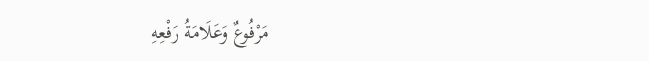مَرْفُوعٌ وَعَلَامَةُ رَفْعِهِ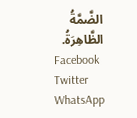الضَّمَّةُ الظَّاهِرَةُ.
Facebook Twitter WhatsApp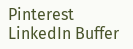Pinterest LinkedIn Buffer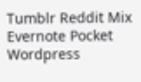Tumblr Reddit Mix Evernote Pocket Wordpress